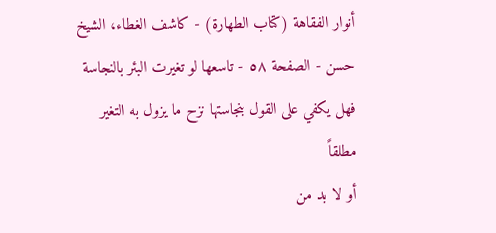أنوار الفقاهة (كتاب الطهارة) - كاشف الغطاء، الشيخ حسن - الصفحة ٥٨ - تاسعها لو تغيرت البئر بالنجاسة فهل يكفي على القول بنجاستها نزح ما يزول به التغير مطلقاً
أو لا بد من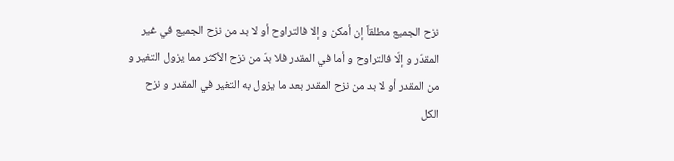نزح الجميع مطلقاً إن أمكن و إلا فالتراوح أو لا بد من نزح الجميع في غير المقدّر و إلّا فالتراوح و أما في المقدر فلا بدّ من نزح الأكثر مما يزول التغير و من المقدر أو لا بد من نزح المقدر بعد ما يزول به التغير في المقدر و نزح الكل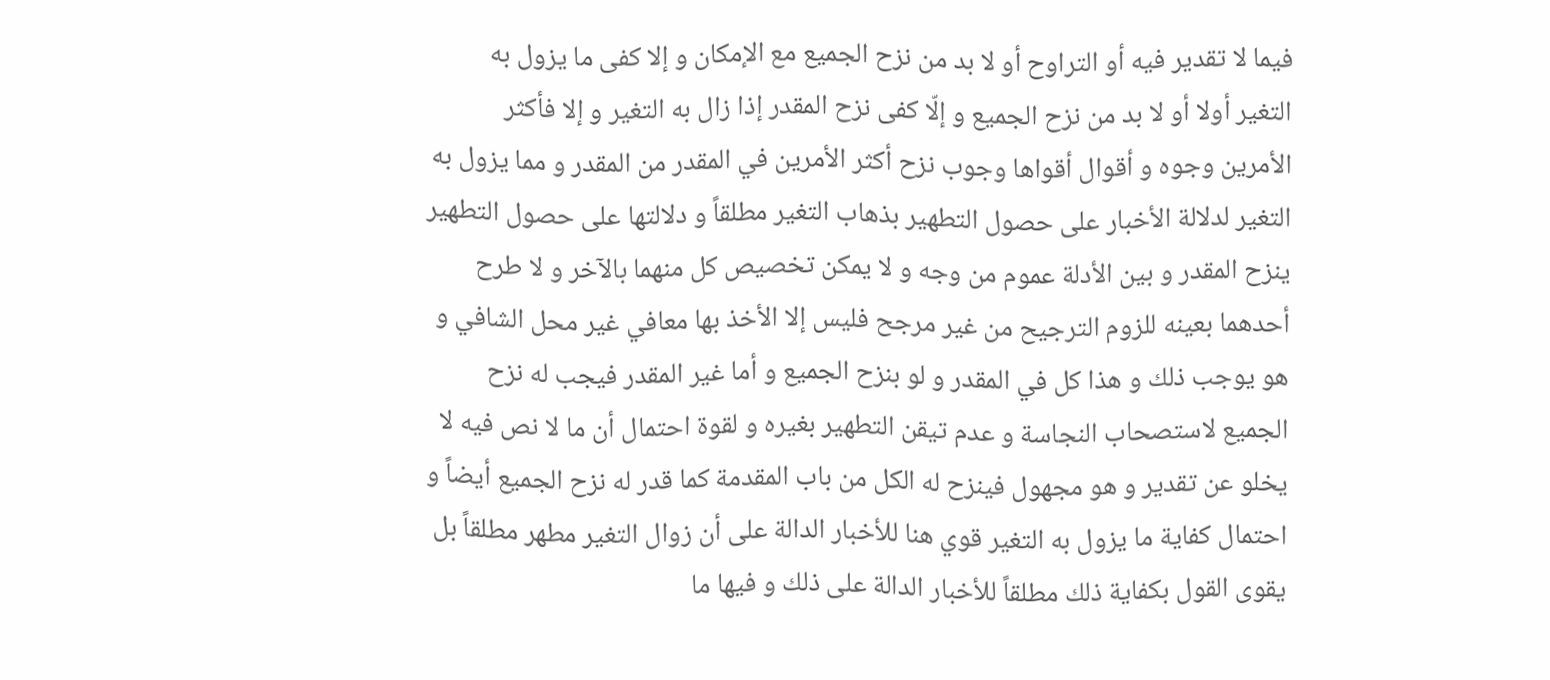فيما لا تقدير فيه أو التراوح أو لا بد من نزح الجميع مع الإمكان و إلا كفى ما يزول به التغير أولا أو لا بد من نزح الجميع و إلّا كفى نزح المقدر إذا زال به التغير و إلا فأكثر الأمرين وجوه و أقوال أقواها وجوب نزح أكثر الأمرين في المقدر من المقدر و مما يزول به التغير لدلالة الأخبار على حصول التطهير بذهاب التغير مطلقاً و دلالتها على حصول التطهير ينزح المقدر و بين الأدلة عموم من وجه و لا يمكن تخصيص كل منهما بالآخر و لا طرح أحدهما بعينه للزوم الترجيح من غير مرجح فليس إلا الأخذ بها معافي غير محل الشافي و هو يوجب ذلك و هذا كل في المقدر و لو بنزح الجميع و أما غير المقدر فيجب له نزح الجميع لاستصحاب النجاسة و عدم تيقن التطهير بغيره و لقوة احتمال أن ما لا نص فيه لا يخلو عن تقدير و هو مجهول فينزح له الكل من باب المقدمة كما قدر له نزح الجميع أيضاً و احتمال كفاية ما يزول به التغير قوي هنا للأخبار الدالة على أن زوال التغير مطهر مطلقاً بل يقوى القول بكفاية ذلك مطلقاً للأخبار الدالة على ذلك و فيها ما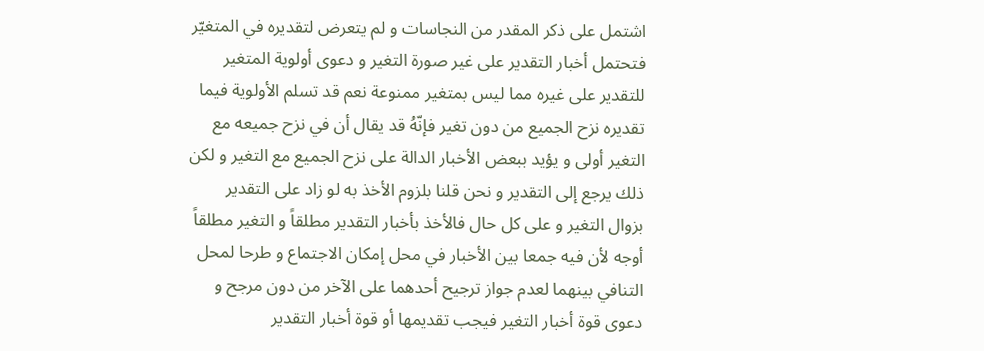اشتمل على ذكر المقدر من النجاسات و لم يتعرض لتقديره في المتغيّر فتحتمل أخبار التقدير على غير صورة التغير و دعوى أولوية المتغير للتقدير على غيره مما ليس بمتغير ممنوعة نعم قد تسلم الأولوية فيما تقديره نزح الجميع من دون تغير فإنّهُ قد يقال أن في نزح جميعه مع التغير أولى و يؤيد ببعض الأخبار الدالة على نزح الجميع مع التغير و لكن ذلك يرجع إلى التقدير و نحن قلنا بلزوم الأخذ به لو زاد على التقدير بزوال التغير و على كل حال فالأخذ بأخبار التقدير مطلقاً و التغير مطلقاً أوجه لأن فيه جمعا بين الأخبار في محل إمكان الاجتماع و طرحا لمحل التنافي بينهما لعدم جواز ترجيح أحدهما على الآخر من دون مرجح و دعوى قوة أخبار التغير فيجب تقديمها أو قوة أخبار التقدير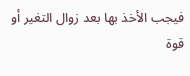فيجب الأخذ بها بعد زوال التغير أو قوة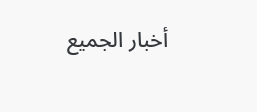أخبار الجميع